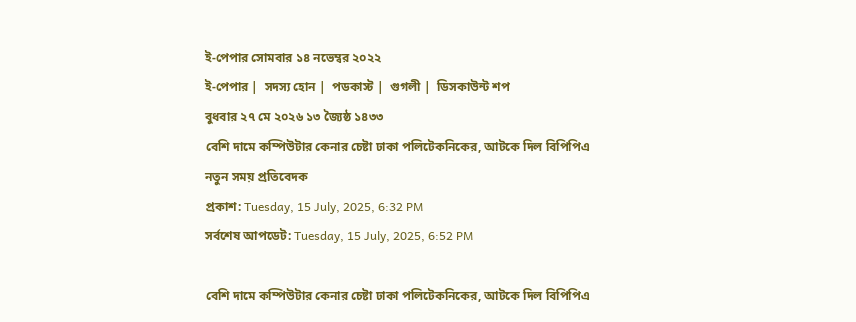ই-পেপার সোমবার ১৪ নভেম্বর ২০২২
ই-পেপার |  সদস্য হোন |  পডকাস্ট |  গুগলী |  ডিসকাউন্ট শপ
বুধবার ২৭ মে ২০২৬ ১৩ জ্যৈষ্ঠ ১৪৩৩
বেশি দামে কম্পিউটার কেনার চেষ্টা ঢাকা পলিটেকনিকের, আটকে দিল বিপিপিএ
নতুন সময় প্রতিবেদক
প্রকাশ: Tuesday, 15 July, 2025, 6:32 PM
সর্বশেষ আপডেট: Tuesday, 15 July, 2025, 6:52 PM

বেশি দামে কম্পিউটার কেনার চেষ্টা ঢাকা পলিটেকনিকের, আটকে দিল বিপিপিএ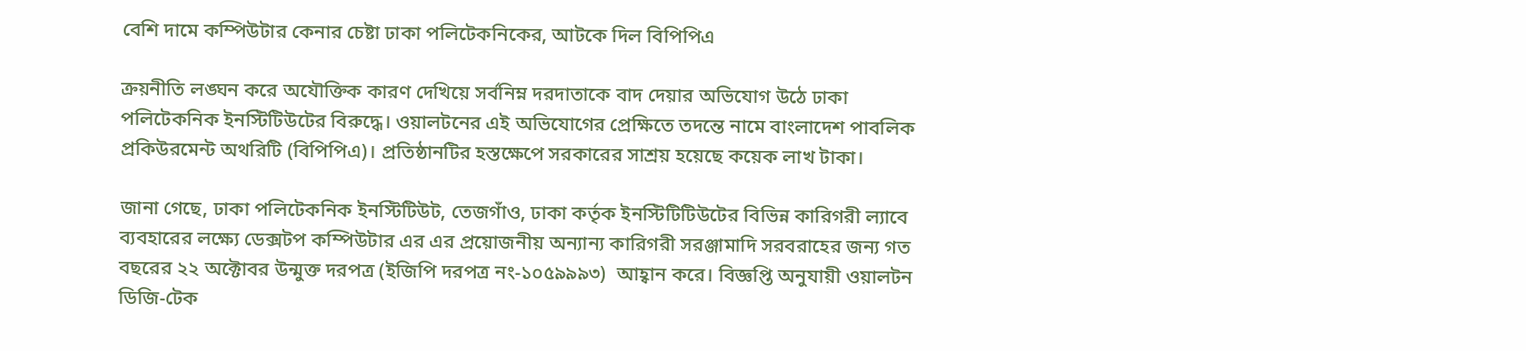বেশি দামে কম্পিউটার কেনার চেষ্টা ঢাকা পলিটেকনিকের, আটকে দিল বিপিপিএ

ক্রয়নীতি লঙ্ঘন করে অযৌক্তিক কারণ দেখিয়ে সর্বনিম্ন দরদাতাকে বাদ দেয়ার অভিযোগ উঠে ঢাকা পলিটেকনিক ইনস্টিটিউটের বিরুদ্ধে। ওয়ালটনের এই অভিযোগের প্রেক্ষিতে তদন্তে নামে বাংলাদেশ পাবলিক প্রকিউরমেন্ট অথরিটি (বিপিপিএ)। প্রতিষ্ঠানটির হস্তক্ষেপে সরকারের সাশ্রয় হয়েছে কয়েক লাখ টাকা।

জানা গেছে, ঢাকা পলিটেকনিক ইনস্টিটিউট, তেজগাঁও, ঢাকা কর্তৃক ইনস্টিটিটিউটের বিভিন্ন কারিগরী ল্যাবে ব্যবহারের লক্ষ্যে ডেক্সটপ কম্পিউটার এর এর প্রয়োজনীয় অন্যান্য কারিগরী সরঞ্জামাদি সরবরাহের জন্য গত বছরের ২২ অক্টোবর উন্মুক্ত দরপত্র (ইজিপি দরপত্র নং-১০৫৯৯৯৩)  আহ্বান করে। বিজ্ঞপ্তি অনুযায়ী ওয়ালটন ডিজি-টেক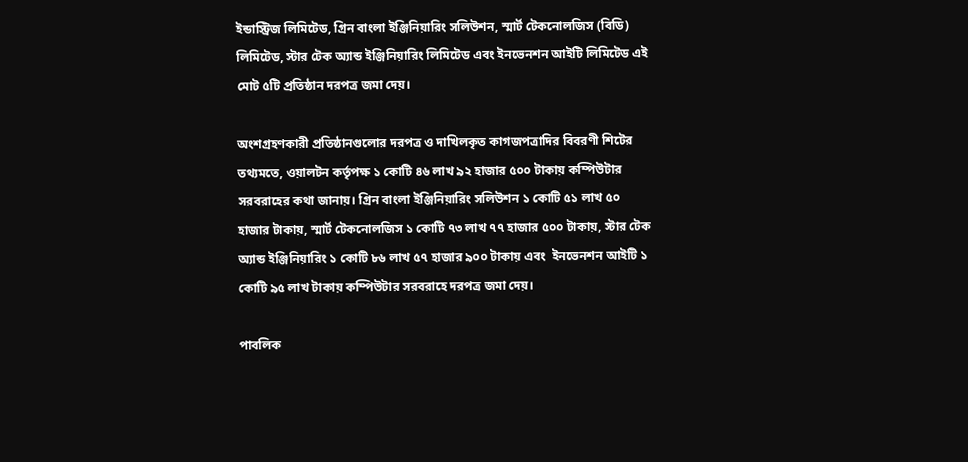ইন্ডাস্ট্রিজ লিমিটেড, গ্রিন বাংলা ইঞ্জিনিয়ারিং সলিউশন, স্মার্ট টেকনোলজিস (বিডি) লিমিটেড, স্টার টেক অ্যান্ড ইঞ্জিনিয়ারিং লিমিটেড এবং ইনভেনশন আইটি লিমিটেড এই মোট ৫টি প্রতিষ্ঠান দরপত্র জমা দেয়।

অংশগ্রহণকারী প্রতিষ্ঠানগুলোর দরপত্র ও দাখিলকৃত কাগজপত্রাদির বিবরণী শিটের তথ্যমতে, ওয়ালটন কর্তৃপক্ষ ১ কোটি ৪৬ লাখ ৯২ হাজার ৫০০ টাকায় কম্পিউটার সরবরাহের কথা জানায়। গ্রিন বাংলা ইঞ্জিনিয়ারিং সলিউশন ১ কোটি ৫১ লাখ ৫০ হাজার টাকায়, স্মার্ট টেকনোলজিস ১ কোটি ৭৩ লাখ ৭৭ হাজার ৫০০ টাকায়, স্টার টেক অ্যান্ড ইঞ্জিনিয়ারিং ১ কোটি ৮৬ লাখ ৫৭ হাজার ৯০০ টাকায় এবং  ইনভেনশন আইটি ১ কোটি ৯৫ লাখ টাকায় কম্পিউটার সরবরাহে দরপত্র জমা দেয়।

পাবলিক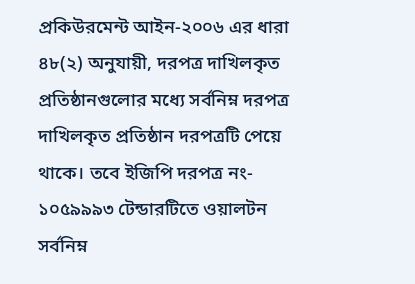প্রকিউরমেন্ট আইন-২০০৬ এর ধারা ৪৮(২) অনুযায়ী, দরপত্র দাখিলকৃত প্রতিষ্ঠানগুলোর মধ্যে সর্বনিম্ন দরপত্র দাখিলকৃত প্রতিষ্ঠান দরপত্রটি পেয়ে থাকে। তবে ইজিপি দরপত্র নং- ১০৫৯৯৯৩ টেন্ডারটিতে ওয়ালটন সর্বনিম্ন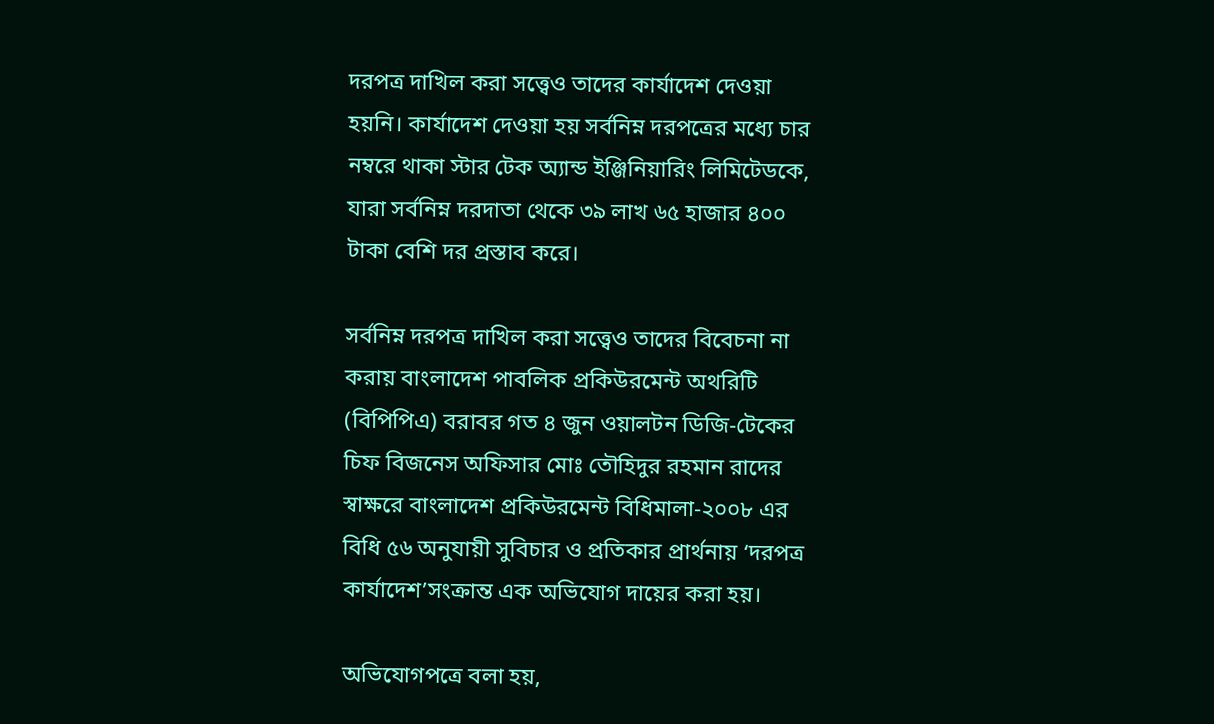দরপত্র দাখিল করা সত্ত্বেও তাদের কার্যাদেশ দেওয়া হয়নি। কার্যাদেশ দেওয়া হয় সর্বনিম্ন দরপত্রের মধ্যে চার নম্বরে থাকা স্টার টেক অ্যান্ড ইঞ্জিনিয়ারিং লিমিটেডকে, যারা সর্বনিম্ন দরদাতা থেকে ৩৯ লাখ ৬৫ হাজার ৪০০ টাকা বেশি দর প্রস্তাব করে।

সর্বনিম্ন দরপত্র দাখিল করা সত্ত্বেও তাদের বিবেচনা না করায় বাংলাদেশ পাবলিক প্রকিউরমেন্ট অথরিটি (বিপিপিএ) বরাবর গত ৪ জুন ওয়ালটন ডিজি-টেকের চিফ বিজনেস অফিসার মোঃ তৌহিদুর রহমান রাদের স্বাক্ষরে বাংলাদেশ প্রকিউরমেন্ট বিধিমালা-২০০৮ এর বিধি ৫৬ অনুযায়ী সুবিচার ও প্রতিকার প্রার্থনায় ‘দরপত্র কার্যাদেশ’সংক্রান্ত এক অভিযোগ দায়ের করা হয়।

অভিযোগপত্রে বলা হয়,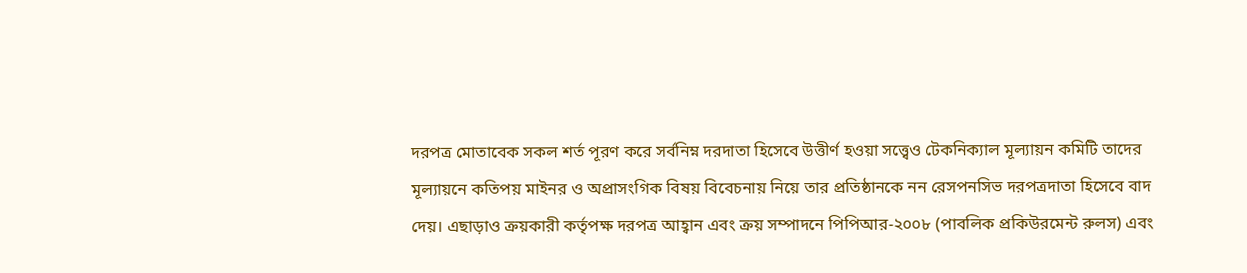দরপত্র মোতাবেক সকল শর্ত পূরণ করে সর্বনিম্ন দরদাতা হিসেবে উত্তীর্ণ হওয়া সত্ত্বেও টেকনিক্যাল মূল্যায়ন কমিটি তাদের মূল্যায়নে কতিপয় মাইনর ও অপ্রাসংগিক বিষয় বিবেচনায় নিয়ে তার প্রতিষ্ঠানকে নন রেসপনসিভ দরপত্রদাতা হিসেবে বাদ দেয়। এছাড়াও ক্রয়কারী কর্তৃপক্ষ দরপত্র আহ্বান এবং ক্রয় সম্পাদনে পিপিআর-২০০৮ (পাবলিক প্রকিউরমেন্ট রুলস) এবং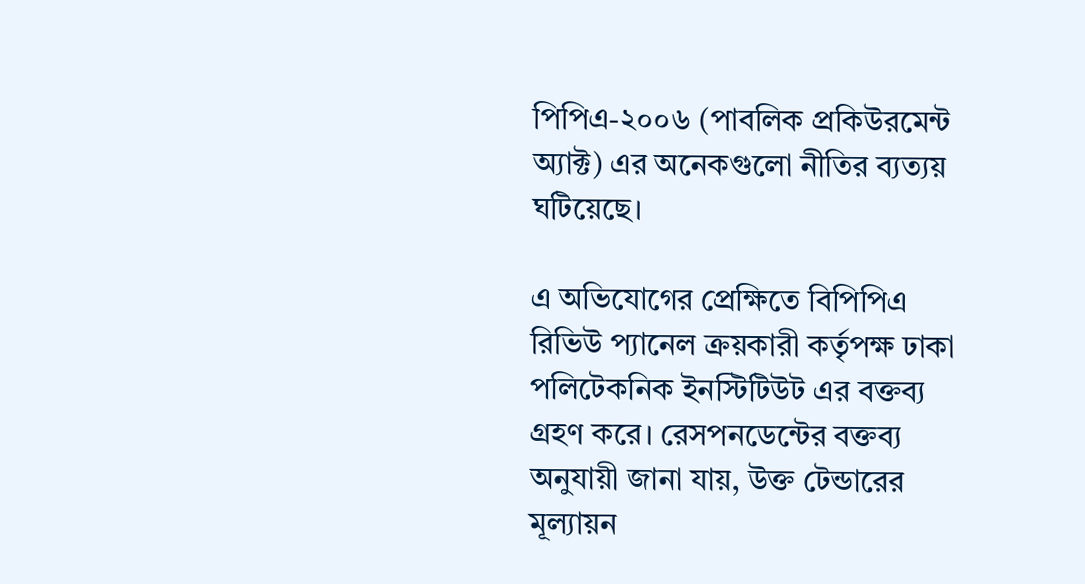পিপিএ-২০০৬ (পাবলিক প্রকিউরমেন্ট অ্যাক্ট) এর অনেকগুলো নীতির ব্যত্যয় ঘটিয়েছে।

এ অভিযোগের প্রেক্ষিতে বিপিপিএ রিভিউ প্যানেল ক্রয়কারী কর্তৃপক্ষ ঢাকা পলিটেকনিক ইনস্টিটিউট এর বক্তব্য গ্রহণ করে। রেসপনডেন্টের বক্তব্য অনুযায়ী জানা যায়, উক্ত টেন্ডারের মূল্যায়ন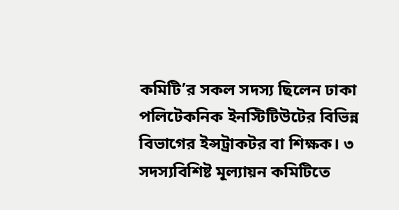কমিটি’র সকল সদস্য ছিলেন ঢাকা পলিটেকনিক ইনস্টিটিউটের বিভিন্ন বিভাগের ইন্সট্রাকটর বা শিক্ষক। ৩ সদস্যবিশিষ্ট মূল্যায়ন কমিটিতে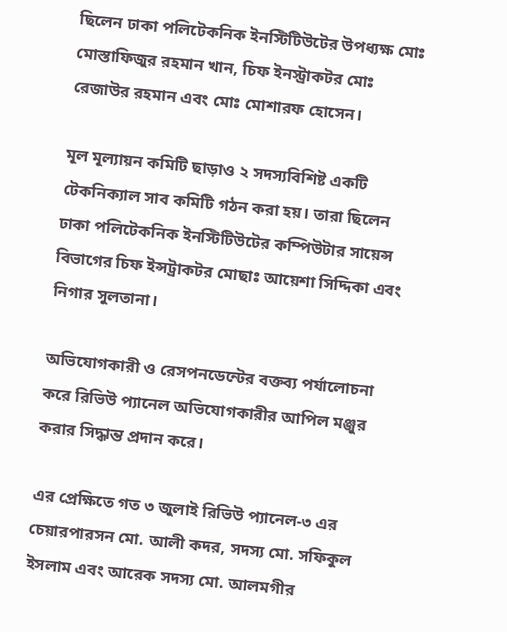ছিলেন ঢাকা পলিটেকনিক ইনস্টিটিউটের উপধ্যক্ষ মোঃ মোস্তাফিজুর রহমান খান, চিফ ইনস্ট্রাকটর মোঃ রেজাউর রহমান এবং মোঃ মোশারফ হোসেন।

মূল মূল্যায়ন কমিটি ছাড়াও ২ সদস্যবিশিষ্ট একটি টেকনিক্যাল সাব কমিটি গঠন করা হয়। তারা ছিলেন ঢাকা পলিটেকনিক ইনস্টিটিউটের কম্পিউটার সায়েন্স বিভাগের চিফ ইন্সট্রাকটর মোছাঃ আয়েশা সিদ্দিকা এবং নিগার সুলতানা।

অভিযোগকারী ও রেসপনডেন্টের বক্তব্য পর্যালোচনা করে রিভিউ প্যানেল অভিযোগকারীর আপিল মঞ্জুর করার সিদ্ধান্ত প্রদান করে।

এর প্রেক্ষিতে গত ৩ জুলাই রিভিউ প্যানেল-৩ এর চেয়ারপারসন মো. আলী কদর, সদস্য মো. সফিকুল ইসলাম এবং আরেক সদস্য মো. আলমগীর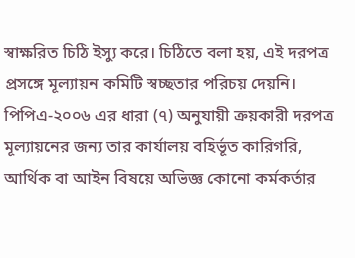স্বাক্ষরিত চিঠি ইস্যু করে। চিঠিতে বলা হয়, এই দরপত্র প্রসঙ্গে মূল্যায়ন কমিটি স্বচ্ছতার পরিচয় দেয়নি। পিপিএ-২০০৬ এর ধারা (৭) অনুযায়ী ক্রয়কারী দরপত্র মূল্যায়নের জন্য তার কার্যালয় বহির্ভূত কারিগরি, আর্থিক বা আইন বিষয়ে অভিজ্ঞ কোনো কর্মকর্তার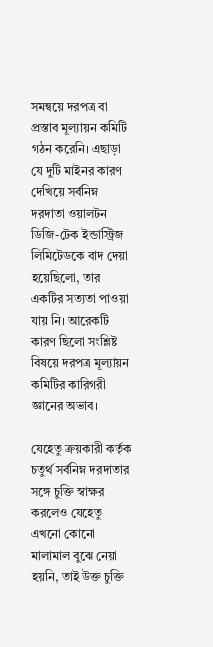সমন্বয়ে দরপত্র বা প্রস্তাব মূল্যায়ন কমিটি গঠন করেনি। এছাড়া যে দুটি মাইনর কারণ দেখিয়ে সর্বনিম্ন দরদাতা ওয়ালটন ডিজি-টেক ইন্ডাস্ট্রিজ লিমিটেডকে বাদ দেয়া হয়েছিলো, তার একটির সত্যতা পাওয়া যায় নি। আরেকটি কারণ ছিলো সংশ্লিষ্ট বিষয়ে দরপত্র মূল্যায়ন কমিটির কারিগরী জ্ঞানের অভাব।

যেহেতু ক্রয়কারী কর্তৃক চতুর্থ সর্বনিম্ন দরদাতার সঙ্গে চুক্তি স্বাক্ষর করলেও যেহেতু এখনো কোনো মালামাল বুঝে নেয়া হয়নি, তাই উক্ত চুক্তি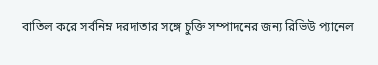বাতিল করে সর্বনিম্ন দরদাতার সঙ্গে চুক্তি সম্পাদনের জন্য রিভিউ প্যানেল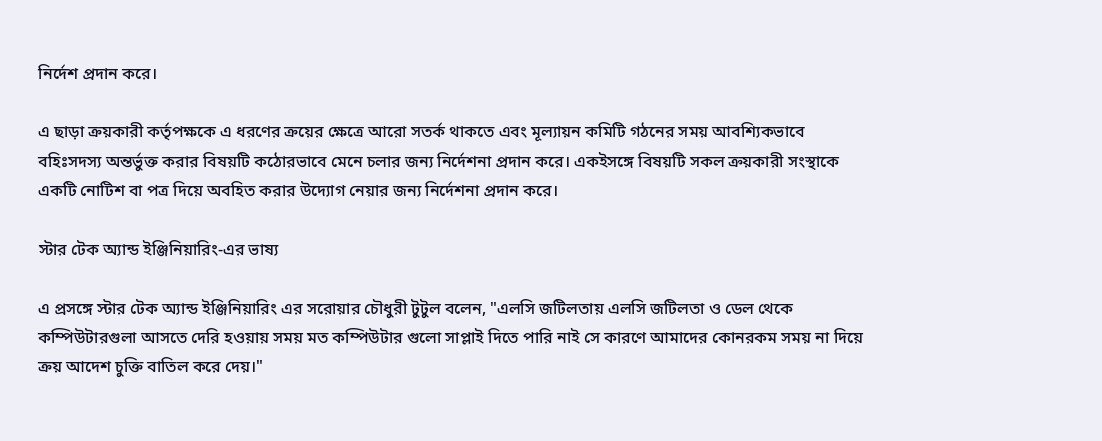নির্দেশ প্রদান করে।

এ ছাড়া ক্রয়কারী কর্তৃপক্ষকে এ ধরণের ক্রয়ের ক্ষেত্রে আরো সতর্ক থাকতে এবং মূল্যায়ন কমিটি গঠনের সময় আবশ্যিকভাবে বহিঃসদস্য অন্তর্ভুক্ত করার বিষয়টি কঠোরভাবে মেনে চলার জন্য নির্দেশনা প্রদান করে। একইসঙ্গে বিষয়টি সকল ক্রয়কারী সংস্থাকে একটি নোটিশ বা পত্র দিয়ে অবহিত করার উদ্যোগ নেয়ার জন্য নির্দেশনা প্রদান করে।

স্টার টেক অ্যান্ড ইঞ্জিনিয়ারিং-এর ভাষ্য

এ প্রসঙ্গে স্টার টেক অ্যান্ড ইঞ্জিনিয়ারিং এর সরোয়ার চৌধুরী টুটুল বলেন, "এলসি জটিলতায় এলসি জটিলতা ও ডেল থেকে কম্পিউটারগুলা আসতে দেরি হওয়ায় সময় মত কম্পিউটার গুলো সাপ্লাই দিতে পারি নাই সে কারণে আমাদের কোনরকম সময় না দিয়ে ক্রয় আদেশ চুক্তি বাতিল করে দেয়।"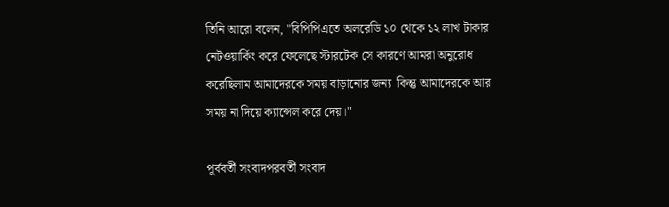তিনি আরো বলেন, "বিপিপিএতে অলরেডি ১০ থেকে ১২ লাখ টাকার নেটওয়ার্কিং করে ফেলেছে স্টারটেক সে কারণে আমরা অনুরোধ করেছিলাম আমাদেরকে সময় বাড়ানোর জন্য  কিন্তু আমাদেরকে আর সময় না দিয়ে ক্যান্সেল করে দেয়।"

পূর্ববর্তী সংবাদপরবর্তী সংবাদ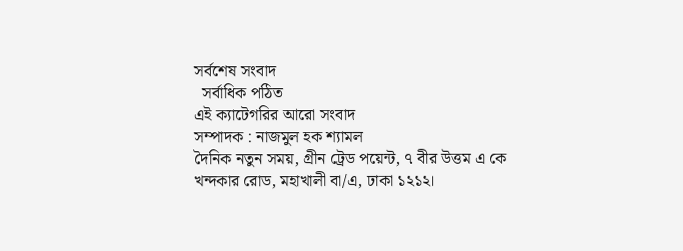সর্বশেষ সংবাদ
  সর্বাধিক পঠিত
এই ক্যাটেগরির আরো সংবাদ
সম্পাদক : নাজমুল হক শ্যামল
দৈনিক নতুন সময়, গ্রীন ট্রেড পয়েন্ট, ৭ বীর উত্তম এ কে খন্দকার রোড, মহাখালী বা/এ, ঢাকা ১২১২।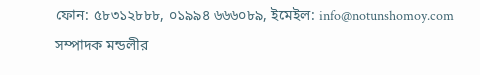ফোন: ৫৮৩১২৮৮৮, ০১৯৯৪ ৬৬৬০৮৯, ইমেইল: info@notunshomoy.com
সম্পাদক মন্ডলীর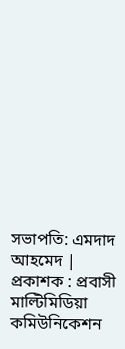সভাপতি: এমদাদ আহমেদ | প্রকাশক : প্রবাসী মাল্টিমিডিয়া কমিউনিকেশন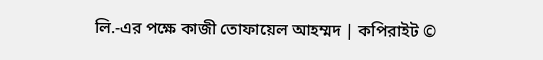লি.-এর পক্ষে কাজী তোফায়েল আহম্মদ | কপিরাইট ©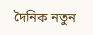দৈনিক নতুন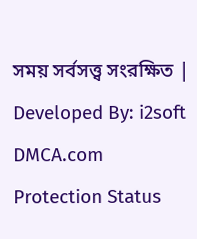সময় সর্বসত্ত্ব সংরক্ষিত | Developed By: i2soft
DMCA.com Protection Status